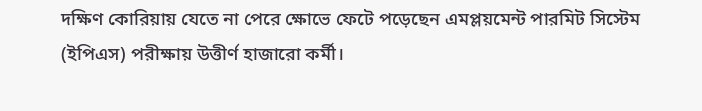দক্ষিণ কোরিয়ায় যেতে না পেরে ক্ষোভে ফেটে পড়েছেন এমপ্লয়মেন্ট পারমিট সিস্টেম (ইপিএস) পরীক্ষায় উত্তীর্ণ হাজারো কর্মী।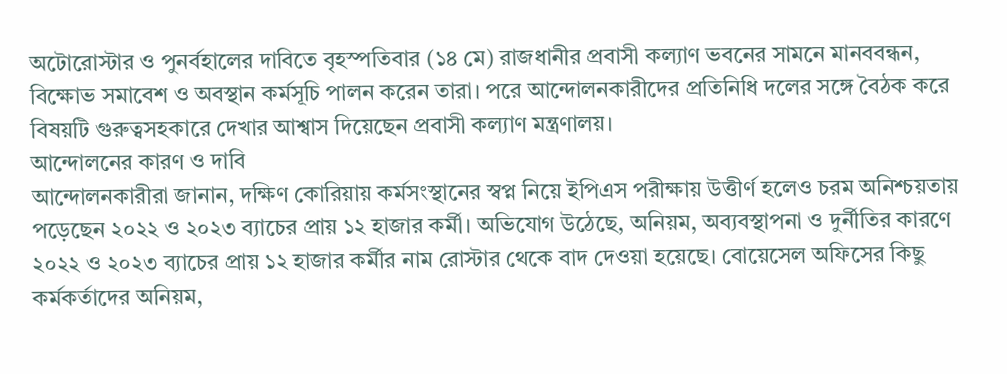অটোরোস্টার ও পুনর্বহালের দাবিতে বৃহস্পতিবার (১৪ মে) রাজধানীর প্রবাসী কল্যাণ ভবনের সামনে মানববন্ধন, বিক্ষোভ সমাবেশ ও অবস্থান কর্মসূচি পালন করেন তারা। পরে আন্দোলনকারীদের প্রতিনিধি দলের সঙ্গে বৈঠক করে বিষয়টি গুরুত্বসহকারে দেখার আশ্বাস দিয়েছেন প্রবাসী কল্যাণ মন্ত্রণালয়।
আন্দোলনের কারণ ও দাবি
আন্দোলনকারীরা জানান, দক্ষিণ কোরিয়ায় কর্মসংস্থানের স্বপ্ন নিয়ে ইপিএস পরীক্ষায় উত্তীর্ণ হলেও চরম অনিশ্চয়তায় পড়েছেন ২০২২ ও ২০২৩ ব্যাচের প্রায় ১২ হাজার কর্মী। অভিযোগ উঠেছে, অনিয়ম, অব্যবস্থাপনা ও দুর্নীতির কারণে ২০২২ ও ২০২৩ ব্যাচের প্রায় ১২ হাজার কর্মীর নাম রোস্টার থেকে বাদ দেওয়া হয়েছে। বোয়েসেল অফিসের কিছু কর্মকর্তাদের অনিয়ম,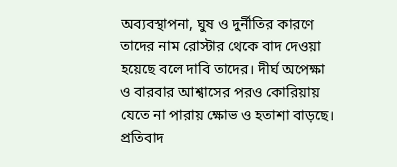অব্যবস্থাপনা, ঘুষ ও দুর্নীতির কারণে তাদের নাম রোস্টার থেকে বাদ দেওয়া হয়েছে বলে দাবি তাদের। দীর্ঘ অপেক্ষা ও বারবার আশ্বাসের পরও কোরিয়ায় যেতে না পারায় ক্ষোভ ও হতাশা বাড়ছে।
প্রতিবাদ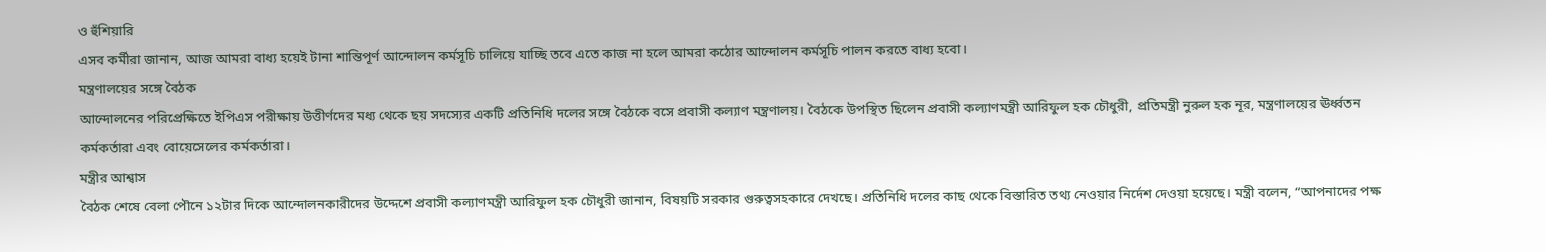ও হুঁশিয়ারি
এসব কর্মীরা জানান, আজ আমরা বাধ্য হয়েই টানা শান্তিপূর্ণ আন্দোলন কর্মসূচি চালিয়ে যাচ্ছি তবে এতে কাজ না হলে আমরা কঠোর আন্দোলন কর্মসূচি পালন করতে বাধ্য হবো।
মন্ত্রণালয়ের সঙ্গে বৈঠক
আন্দোলনের পরিপ্রেক্ষিতে ইপিএস পরীক্ষায় উত্তীর্ণদের মধ্য থেকে ছয় সদস্যের একটি প্রতিনিধি দলের সঙ্গে বৈঠকে বসে প্রবাসী কল্যাণ মন্ত্রণালয়। বৈঠকে উপস্থিত ছিলেন প্রবাসী কল্যাণমন্ত্রী আরিফুল হক চৌধুরী, প্রতিমন্ত্রী নুরুল হক নূর, মন্ত্রণালয়ের ঊর্ধ্বতন কর্মকর্তারা এবং বোয়েসেলের কর্মকর্তারা।
মন্ত্রীর আশ্বাস
বৈঠক শেষে বেলা পৌনে ১২টার দিকে আন্দোলনকারীদের উদ্দেশে প্রবাসী কল্যাণমন্ত্রী আরিফুল হক চৌধুরী জানান, বিষয়টি সরকার গুরুত্বসহকারে দেখছে। প্রতিনিধি দলের কাছ থেকে বিস্তারিত তথ্য নেওয়ার নির্দেশ দেওয়া হয়েছে। মন্ত্রী বলেন, “আপনাদের পক্ষ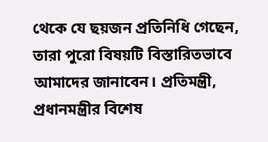থেকে যে ছয়জন প্রতিনিধি গেছেন, তারা পুরো বিষয়টি বিস্তারিতভাবে আমাদের জানাবেন। প্রতিমন্ত্রী, প্রধানমন্ত্রীর বিশেষ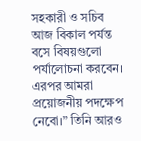সহকারী ও সচিব আজ বিকাল পর্যন্ত বসে বিষয়গুলো পর্যালোচনা করবেন। এরপর আমরা প্রয়োজনীয় পদক্ষেপ নেবো।” তিনি আরও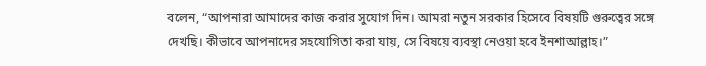বলেন, “আপনারা আমাদের কাজ করার সুযোগ দিন। আমরা নতুন সরকার হিসেবে বিষয়টি গুরুত্বের সঙ্গে দেখছি। কীভাবে আপনাদের সহযোগিতা করা যায়, সে বিষয়ে ব্যবস্থা নেওয়া হবে ইনশাআল্লাহ।”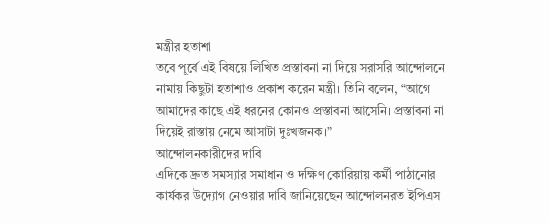মন্ত্রীর হতাশা
তবে পূর্বে এই বিষয়ে লিখিত প্রস্তাবনা না দিয়ে সরাসরি আন্দোলনে নামায় কিছুটা হতাশাও প্রকাশ করেন মন্ত্রী। তিনি বলেন, “আগে আমাদের কাছে এই ধরনের কোনও প্রস্তাবনা আসেনি। প্রস্তাবনা না দিয়েই রাস্তায় নেমে আসাটা দুঃখজনক।”
আন্দোলনকারীদের দাবি
এদিকে দ্রুত সমস্যার সমাধান ও দক্ষিণ কোরিয়ায় কর্মী পাঠানোর কার্যকর উদ্যোগ নেওয়ার দাবি জানিয়েছেন আন্দোলনরত ইপিএস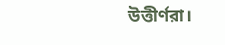উত্তীর্ণরা।